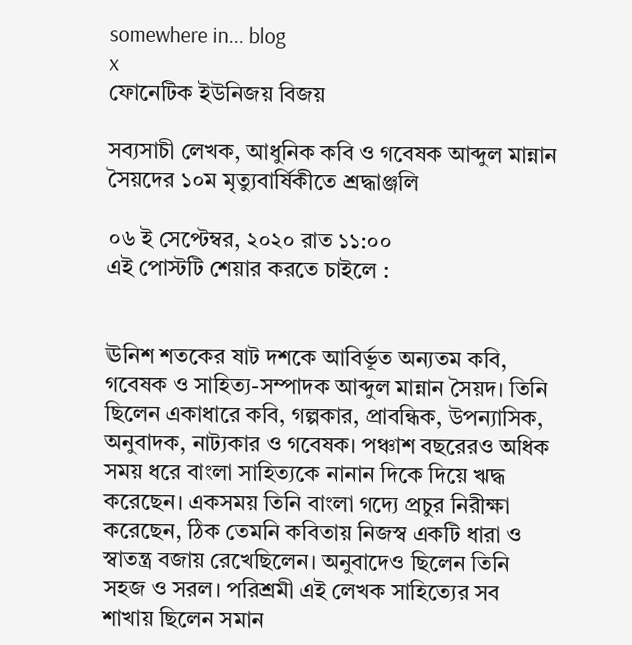somewhere in... blog
x
ফোনেটিক ইউনিজয় বিজয়

সব্যসাচী লেখক, আধুনিক কবি ও গবেষক আব্দুল মান্নান সৈয়দের ১০ম মৃত্যুবার্ষিকীতে শ্রদ্ধাঞ্জলি

০৬ ই সেপ্টেম্বর, ২০২০ রাত ১১:০০
এই পোস্টটি শেয়ার করতে চাইলে :


ঊনিশ শতকের ষাট দশকে আবির্ভূত অন্যতম কবি, গবেষক ও সাহিত্য-সম্পাদক আব্দুল মান্নান সৈয়দ। তিনি ছিলেন একাধারে কবি, গল্পকার, প্রাবন্ধিক, উপন্যাসিক, অনুবাদক, নাট্যকার ও গবেষক। পঞ্চাশ বছরেরও অধিক সময় ধরে বাংলা সাহিত্যকে নানান দিকে দিয়ে ঋদ্ধ করেছেন। একসময় তিনি বাংলা গদ্যে প্রচুর নিরীক্ষা করেছেন, ঠিক তেমনি কবিতায় নিজস্ব একটি ধারা ও স্বাতন্ত্র বজায় রেখেছিলেন। অনুবাদেও ছিলেন তিনি সহজ ও সরল। পরিশ্রমী এই লেখক সাহিত্যের সব শাখায় ছিলেন সমান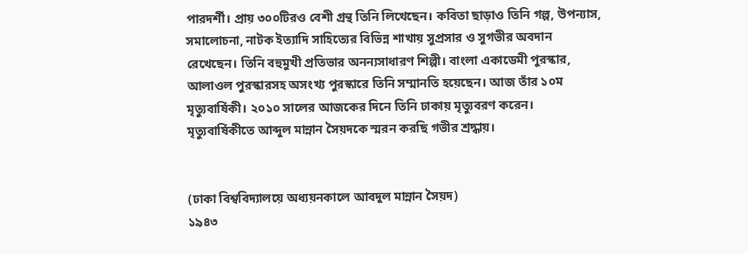পারদর্শী। প্রায় ৩০০টিরও বেশী গ্রন্থ তিনি লিখেছেন। কবিতা ছাড়াও তিনি গল্প, উপন্যাস, সমালোচনা, নাটক ইত্যাদি সাহিত্যের বিভিন্ন শাখায় সুপ্রসার ও সুগভীর অবদান রেখেছেন। তিনি বহুমুখী প্রতিভার অনন্যসাধারণ শিল্পী। বাংলা একাডেমী পুরস্কার, আলাওল পুরস্কারসহ অসংখ্য পুরস্কারে তিনি সম্মানতি হয়েছেন। আজ তাঁর ১০ম মৃত্যুবার্ষিকী। ২০১০ সালের আজকের দিনে তিনি ঢাকায় মৃত্যুবরণ করেন। মৃত্যুবার্ষিকীতে আব্দুল মান্নান সৈয়দকে স্মরন করছি গভীর শ্রদ্ধায়।


(ঢাকা বিশ্ববিদ্যালয়ে অধ্যয়নকালে আবদুল মান্নান সৈয়দ)
১৯৪৩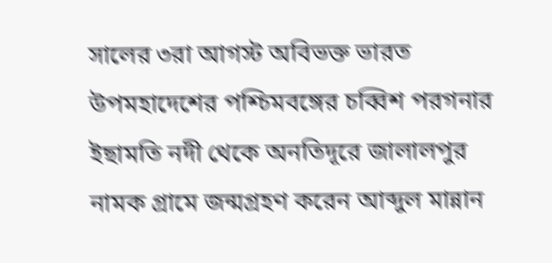সালের ৩রা আগস্ট অবিভক্ত ভারত উপমহাদেশের পশ্চিমবঙ্গের চব্বিশ পরগনার ইছামতি নদী থেকে অনতিদূরে জালালপুর নামক গ্রামে জন্মগ্রহণ করেন আব্দুল মান্নান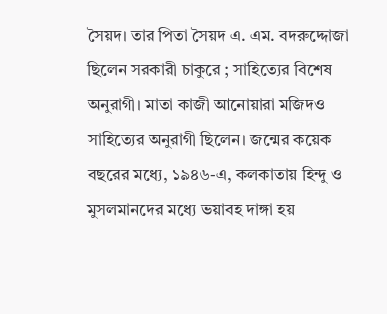সৈয়দ। তার পিতা সৈয়দ এ. এম. বদরুদ্দোজা ছিলেন সরকারী চাকুরে ; সাহিত্যের বিশেষ অনুরাগী। মাতা কাজী আনোয়ারা মজিদও সাহিত্যের অনুরাগী ছিলেন। জন্মের কয়েক বছরের মধ্যে, ১৯৪৬-এ, কলকাতায় হিন্দু ও মুসলমানদের মধ্যে ভয়াবহ দাঙ্গা হয়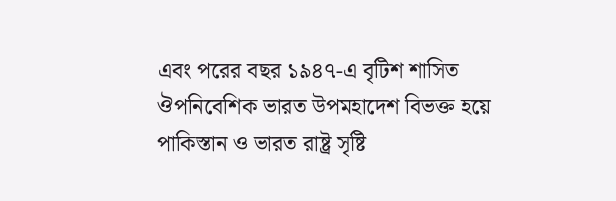এবং পরের বছর ১৯৪৭-এ বৃটিশ শাসিত ঔপনিবেশিক ভারত উপমহাদেশ বিভক্ত হয়ে পাকিস্তান ও ভারত রাষ্ট্র সৃষ্টি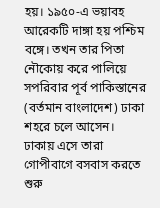হয়। ১৯৫০-এ ভয়াবহ আরেকটি দাঙ্গা হয় পশ্চিম বঙ্গে। তখন তার পিতা নৌকোয় করে পালিয়ে সপরিবার পূর্ব পাকিস্তানের (বর্তমান বাংলাদেশ) ঢাকা শহরে চলে আসেন। ঢাকায় এসে তারা গোপীবাগে বসবাস করতে শুরু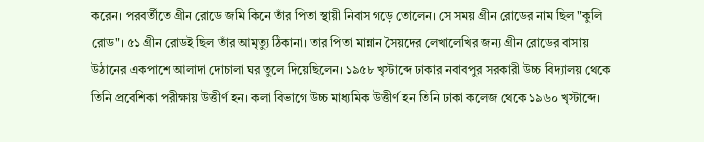করেন। পরবর্তীতে গ্রীন রোডে জমি কিনে তাঁর পিতা স্থায়ী নিবাস গড়ে তোলেন। সে সময় গ্রীন রোডের নাম ছিল "কুলি রোড"। ৫১ গ্রীন রোডই ছিল তাঁর আমৃত্যু ঠিকানা। তার পিতা মান্নান সৈয়দের লেখালেখির জন্য গ্রীন রোডের বাসায় উঠানের একপাশে আলাদা দোচালা ঘর তুলে দিয়েছিলেন। ১৯৫৮ খৃস্টাব্দে ঢাকার নবাবপুর সরকারী উচ্চ বিদ্যালয় থেকে তিনি প্রবেশিকা পরীক্ষায় উত্তীর্ণ হন। কলা বিভাগে উচ্চ মাধ্যমিক উত্তীর্ণ হন তিনি ঢাকা কলেজ থেকে ১৯৬০ খৃস্টাব্দে।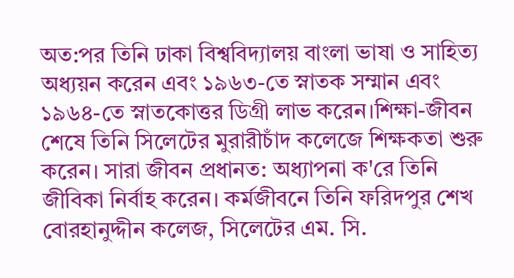অত:পর তিনি ঢাকা বিশ্ববিদ্যালয় বাংলা ভাষা ও সাহিত্য অধ্যয়ন করেন এবং ১৯৬৩-তে স্নাতক সম্মান এবং ১৯৬৪-তে স্নাতকোত্তর ডিগ্রী লাভ করেন।শিক্ষা-জীবন শেষে তিনি সিলেটের মুরারীচাঁদ কলেজে শিক্ষকতা শুরু করেন। সারা জীবন প্রধানত: অধ্যাপনা ক'রে তিনি জীবিকা নির্বাহ করেন। কর্মজীবনে তিনি ফরিদপুর শেখ বোরহানুদ্দীন কলেজ, সিলেটের এম. সি.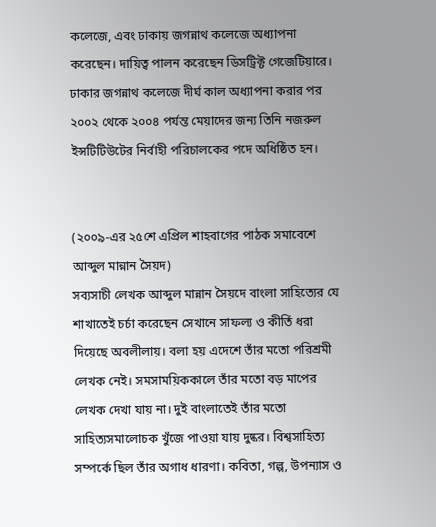কলেজে, এবং ঢাকায় জগন্নাথ কলেজে অধ্যাপনা করেছেন। দায়িত্ব পালন করেছেন ডিসট্রিক্ট গেজেটিয়ারে। ঢাকার জগন্নাথ কলেজে দীর্ঘ কাল অধ্যাপনা করার পর ২০০২ থেকে ২০০৪ পর্যন্ত মেয়াদের জন্য তিনি নজরুল ইন্সটিটিউটের নির্বাহী পরিচালকের পদে অধিষ্ঠিত হন।


(২০০৯-এর ২৫শে এপ্রিল শাহবাগের পাঠক সমাবেশে আব্দুল মান্নান সৈয়দ)
সব্যসাচী লেখক আব্দুল মান্নান সৈয়দে বাংলা সাহিত্যের যে শাখাতেই চর্চা করেছেন সেখানে সাফল্য ও কীর্তি ধরা দিয়েছে অবলীলায়। বলা হয় এদেশে তাঁর মতো পরিশ্রমী লেখক নেই। সমসাময়িককালে তাঁর মতো বড় মাপের লেখক দেখা যায় না। দুই বাংলাতেই তাঁর মতো সাহিত্যসমালোচক খুঁজে পাওয়া যায় দুষ্কর। বিশ্বসাহিত্য সম্পর্কে ছিল তাঁর অগাধ ধারণা। কবিতা, গল্প, উপন্যাস ও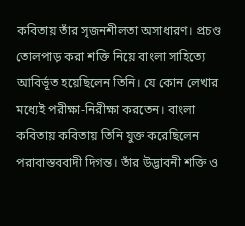কবিতায় তাঁর সৃজনশীলতা অসাধারণ। প্রচণ্ড তোলপাড় করা শক্তি নিয়ে বাংলা সাহিত্যে আবির্ভূত হয়েছিলেন তিনি। যে কোন লেখার মধ্যেই পরীক্ষা-নিরীক্ষা করতেন। বাংলা কবিতায় কবিতায় তিনি যুক্ত করেছিলেন পরাবাস্তববাদী দিগন্ত। তাঁর উদ্ভাবনী শক্তি ও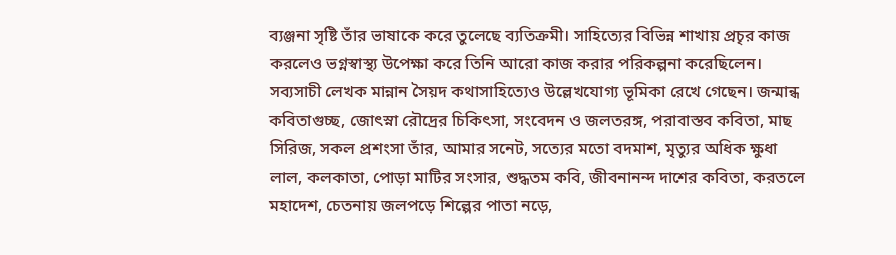ব্যঞ্জনা সৃষ্টি তাঁর ভাষাকে করে তুলেছে ব্যতিক্রমী। সাহিত্যের বিভিন্ন শাখায় প্রচৃর কাজ করলেও ভগ্নস্বাস্থ্য উপেক্ষা করে তিনি আরো কাজ করার পরিকল্পনা করেছিলেন। সব্যসাচী লেখক মান্নান সৈয়দ কথাসাহিত্যেও উল্লেখযোগ্য ভূমিকা রেখে গেছেন। জন্মান্ধ কবিতাগুচ্ছ, জোৎস্না রৌদ্রের চিকিৎসা, সংবেদন ও জলতরঙ্গ, পরাবাস্তব কবিতা, মাছ সিরিজ, সকল প্রশংসা তাঁর, আমার সনেট, সত্যের মতো বদমাশ, মৃত্যুর অধিক ক্ষুধা লাল, কলকাতা, পোড়া মাটির সংসার, শুদ্ধতম কবি, জীবনানন্দ দাশের কবিতা, করতলে মহাদেশ, চেতনায় জলপড়ে শিল্পের পাতা নড়ে,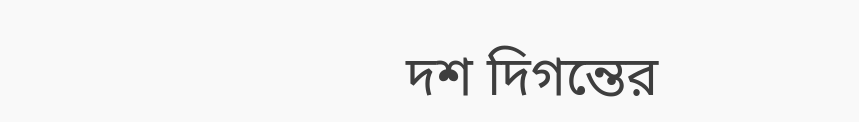দশ দিগন্তের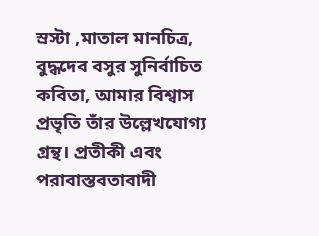স্রস্টা ,মাতাল মানচিত্র, বুদ্ধদেব বসুর সুনির্বাচিত কবিতা, আমার বিশ্বাস প্রভৃতি তাঁর উল্লেখযোগ্য গ্রন্থ। প্রতীকী এবং পরাবাস্তবতাবাদী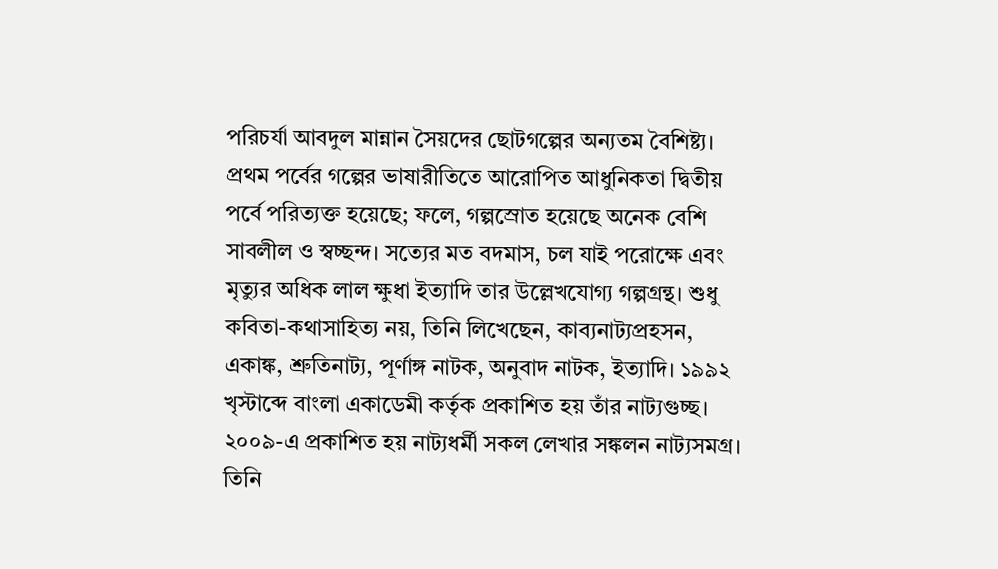পরিচর্যা আবদুল মান্নান সৈয়দের ছোটগল্পের অন্যতম বৈশিষ্ট্য। প্রথম পর্বের গল্পের ভাষারীতিতে আরোপিত আধুনিকতা দ্বিতীয় পর্বে পরিত্যক্ত হয়েছে; ফলে, গল্পস্রোত হয়েছে অনেক বেশি সাবলীল ও স্বচ্ছন্দ। সত্যের মত বদমাস, চল যাই পরোক্ষে এবং মৃত্যুর অধিক লাল ক্ষুধা ইত্যাদি তার উল্লেখযোগ্য গল্পগ্রন্থ। শুধু কবিতা-কথাসাহিত্য নয়, তিনি লিখেছেন, কাব্যনাট্যপ্রহসন, একাঙ্ক, শ্রুতিনাট্য, পূর্ণাঙ্গ নাটক, অনুবাদ নাটক, ইত্যাদি। ১৯৯২ খৃস্টাব্দে বাংলা একাডেমী কর্তৃক প্রকাশিত হয় তাঁর নাট্যগুচ্ছ। ২০০৯-এ প্রকাশিত হয় নাট্যধর্মী সকল লেখার সঙ্কলন নাট্যসমগ্র। তিনি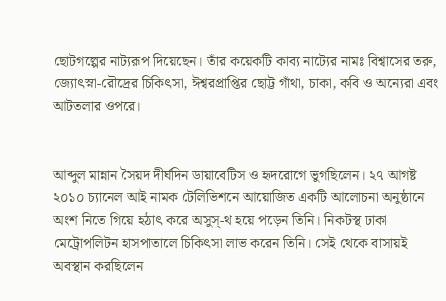ছোটগল্পের নাট্যরূপ দিয়েছেন। তাঁর কয়েকটি কাব্য নাট্যের নামঃ বিশ্বাসের তরু, জ্যোৎস্না-রৌদ্রের চিকিৎসা, ঈশ্বরপ্রাপ্তির ছোট্ট গাঁথা, চাকা, কবি ও অন্যেরা এবং আটতলার ওপরে।


আব্দুল মান্নান সৈয়দ দীর্ঘদিন ডায়াবেটিস ও হৃদরোগে ভুগছিলেন। ২৭ আগষ্ট ২০১০ চ্যানেল আই নামক টেলিভিশনে আয়োজিত একটি আলোচনা অনুষ্ঠানে অংশ নিতে গিয়ে হঠাৎ করে অসুস্-থ হয়ে পড়েন তিনি। নিকটস্থ ঢাকা মেট্রোপলিটন হাসপাতালে চিকিৎসা লাভ করেন তিনি। সেই থেকে বাসায়ই অবস্থান করছিলেন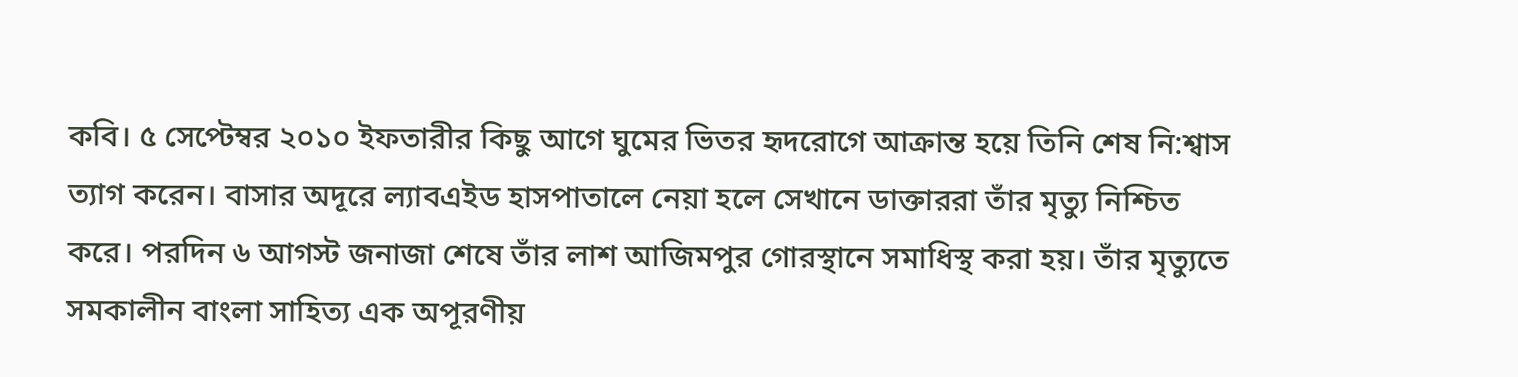কবি। ৫ সেপ্টেম্বর ২০১০ ইফতারীর কিছু আগে ঘুমের ভিতর হৃদরোগে আক্রান্ত হয়ে তিনি শেষ নি:শ্বাস ত্যাগ করেন। বাসার অদূরে ল্যাবএইড হাসপাতালে নেয়া হলে সেখানে ডাক্তাররা তাঁর মৃত্যু নিশ্চিত করে। পরদিন ৬ আগস্ট জনাজা শেষে তাঁর লাশ আজিমপুর গোরস্থানে সমাধিস্থ করা হয়। তাঁর মৃত্যুতে সমকালীন বাংলা সাহিত্য এক অপূরণীয়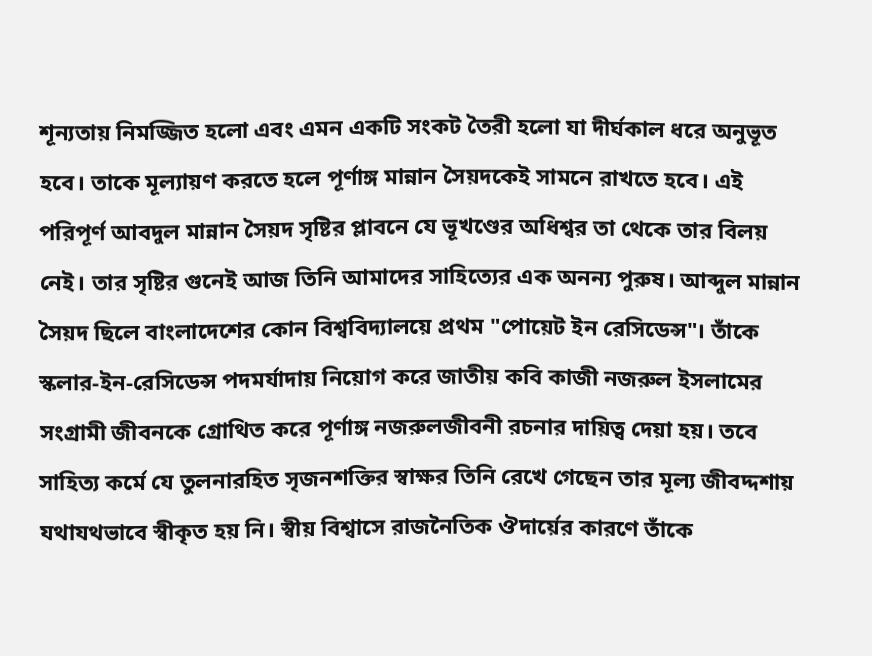শূন্যতায় নিমজ্জিত হলো এবং এমন একটি সংকট তৈরী হলো যা দীর্ঘকাল ধরে অনুভূত হবে। তাকে মূল্যায়ণ করতে হলে পূর্ণাঙ্গ মান্নান সৈয়দকেই সামনে রাখতে হবে। এই পরিপূর্ণ আবদুল মান্নান সৈয়দ সৃষ্টির প্লাবনে যে ভূখণ্ডের অধিশ্বর তা থেকে তার বিলয় নেই। তার সৃষ্টির গুনেই আজ তিনি আমাদের সাহিত্যের এক অনন্য পুরুষ। আব্দুল মান্নান সৈয়দ ছিলে বাংলাদেশের কোন বিশ্ববিদ্যালয়ে প্রথম "পোয়েট ইন রেসিডেন্স"। তাঁকে স্কলার-ইন-রেসিডেন্স পদমর্যাদায় নিয়োগ করে জাতীয় কবি কাজী নজরুল ইসলামের সংগ্রামী জীবনকে গ্রোথিত করে পূর্ণাঙ্গ নজরুলজীবনী রচনার দায়িত্ব দেয়া হয়। তবে সাহিত্য কর্মে যে তুলনারহিত সৃজনশক্তির স্বাক্ষর তিনি রেখে গেছেন তার মূল্য জীবদ্দশায় যথাযথভাবে স্বীকৃত হয় নি। স্বীয় বিশ্বাসে রাজনৈতিক ঔদার্য়ের কারণে তাঁকে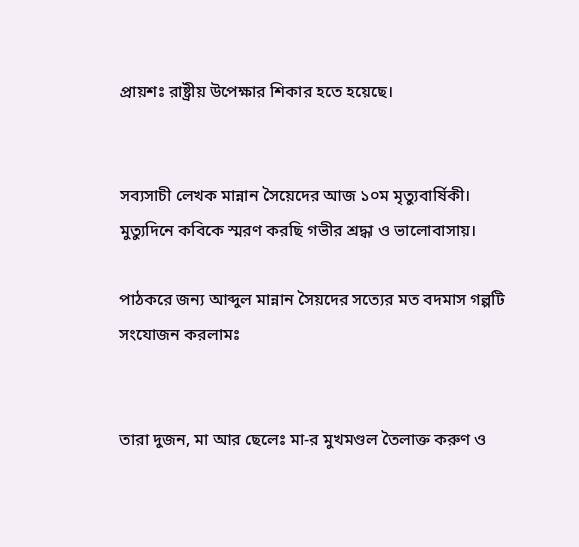প্রায়শঃ রাষ্ট্রীয় উপেক্ষার শিকার হতে হয়েছে।


সব্যসাচী লেখক মান্নান সৈয়েদের আজ ১০ম মৃত্যুবার্ষিকী। মুত্যুদিনে কবিকে স্মরণ করছি গভীর শ্রদ্ধা ও ভালোবাসায়।

পাঠকরে জন্য আব্দুল মান্নান সৈয়দের সত্যের মত বদমাস গল্পটি সংযোজন করলামঃ


তারা দুজন, মা আর ছেলেঃ মা-র মুখমণ্ডল তৈলাক্ত করুণ ও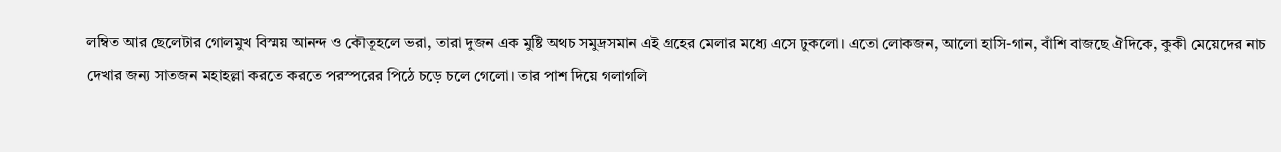লম্বিত আর ছেলেটার গোলমুখ বিস্ময় আনন্দ ও কৌতূহলে ভরা, তারা দুজন এক মুষ্টি অথচ সমুদ্রসমান এই গ্রহের মেলার মধ্যে এসে ঢুকলো। এতো লোকজন, আলো হাসি-গান, বাঁশি বাজছে ঐদিকে, কুকী মেয়েদের নাচ দেখার জন্য সাতজন মহাহল্লা করতে করতে পরস্পরের পিঠে চড়ে চলে গেলো। তার পাশ দিয়ে গলাগলি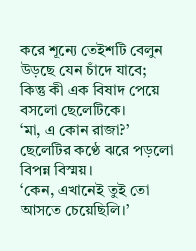করে শূন্যে তেইশটি বেলুন উড়ছে যেন চাঁদে যাবে; কিন্তু কী এক বিষাদ পেয়ে বসলো ছেলেটিকে।
‘মা, এ কোন রাজা?’ ছেলেটির কণ্ঠে ঝরে পড়লো বিপন্ন বিস্ময়।
‘কেন, এখানেই তুই তো আসতে চেয়েছিলি।’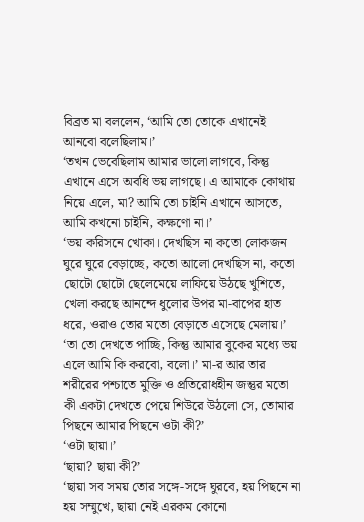বিব্রত মা বললেন, ‘আমি তো তোকে এখানেই আনবো বলেছিলাম।’
‘তখন ভেবেছিলাম আমার ভালো লাগবে, কিন্তু এখানে এসে অবধি ভয় লাগছে। এ আমাকে কোথায় নিয়ে এলে, মা? আমি তো চাইনি এখানে আসতে, আমি কখনো চাইনি, কক্ষণো না।’
‘ভয় করিসনে খোকা। দেখছিস না কতো লোকজন ঘুরে ঘুরে বেড়াচ্ছে, কতো আলো দেখছিস না, কতো ছোটো ছোটো ছেলেমেয়ে লাফিয়ে উঠছে খুশিতে, খেলা করছে আনন্দে ধুলোর উপর মা-বাপের হাত ধরে, ওরাও তোর মতো বেড়াতে এসেছে মেলায়।’
‘তা তো দেখতে পাচ্ছি, কিন্তু আমার বুকের মধ্যে ভয় এলে আমি কি করবো, বলো।’ মা-র আর তার শরীরের পশ্চাতে মুক্তি ও প্রতিরোধহীন জন্তুর মতো কী একটা দেখতে পেয়ে শিউরে উঠলো সে, তোমার পিছনে আমার পিছনে ওটা কী?’
‘ওটা ছায়া।’
‘ছায়া? ছায়া কী?’
‘ছায়া সব সময় তোর সঙ্গে-সঙ্গে ঘুরবে, হয় পিছনে না হয় সম্মুখে, ছায়া নেই এরকম কোনো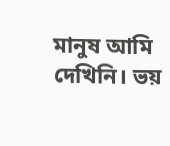মানুষ আমি দেখিনি। ভয়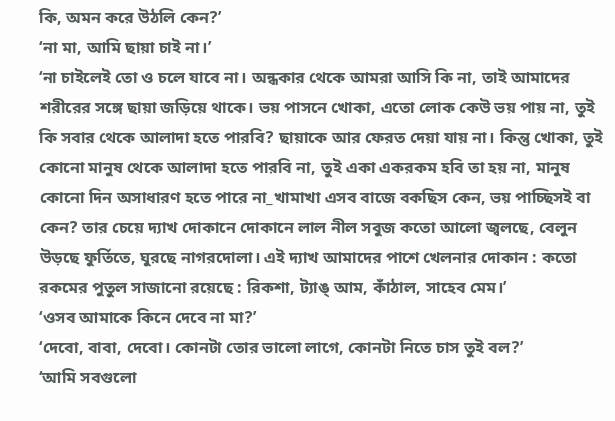কি, অমন করে উঠলি কেন?’
‘না মা, আমি ছায়া চাই না।’
‘না চাইলেই তো ও চলে যাবে না। অন্ধকার থেকে আমরা আসি কি না, তাই আমাদের শরীরের সঙ্গে ছায়া জড়িয়ে থাকে। ভয় পাসনে খোকা, এতো লোক কেউ ভয় পায় না, তুই কি সবার থেকে আলাদা হতে পারবি? ছায়াকে আর ফেরত দেয়া যায় না। কিন্তু খোকা, তুই কোনো মানুষ থেকে আলাদা হতে পারবি না, তুই একা একরকম হবি তা হয় না, মানুষ কোনো দিন অসাধারণ হতে পারে না_খামাখা এসব বাজে বকছিস কেন, ভয় পাচ্ছিসই বা কেন? তার চেয়ে দ্যাখ দোকানে দোকানে লাল নীল সবুজ কতো আলো জ্বলছে, বেলুন উড়ছে ফুর্তিতে, ঘুরছে নাগরদোলা। এই দ্যাখ আমাদের পাশে খেলনার দোকান : কতো রকমের পুতুল সাজানো রয়েছে : রিকশা, ট্যাঙ্ আম, কাঁঠাল, সাহেব মেম।’
‘ওসব আমাকে কিনে দেবে না মা?’
‘দেবো, বাবা, দেবো। কোনটা তোর ভালো লাগে, কোনটা নিতে চাস তুই বল?’
‘আমি সবগুলো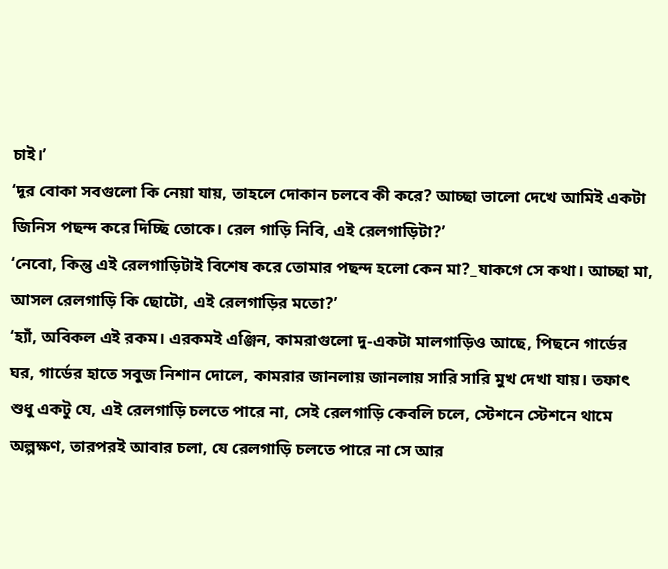চাই।’
‘দূর বোকা সবগুলো কি নেয়া যায়, তাহলে দোকান চলবে কী করে? আচ্ছা ভালো দেখে আমিই একটা জিনিস পছন্দ করে দিচ্ছি তোকে। রেল গাড়ি নিবি, এই রেলগাড়িটা?’
‘নেবো, কিন্তু এই রেলগাড়িটাই বিশেষ করে তোমার পছন্দ হলো কেন মা?_যাকগে সে কথা। আচ্ছা মা, আসল রেলগাড়ি কি ছোটো, এই রেলগাড়ির মতো?’
‘হ্যাঁ, অবিকল এই রকম। এরকমই এঞ্জিন, কামরাগুলো দু-একটা মালগাড়িও আছে, পিছনে গার্ডের ঘর, গার্ডের হাতে সবুজ নিশান দোলে, কামরার জানলায় জানলায় সারি সারি মুখ দেখা যায়। তফাৎ শুধু একটু যে, এই রেলগাড়ি চলতে পারে না, সেই রেলগাড়ি কেবলি চলে, স্টেশনে স্টেশনে থামে অল্পক্ষণ, তারপরই আবার চলা, যে রেলগাড়ি চলতে পারে না সে আর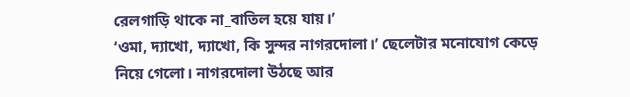রেলগাড়ি থাকে না_বাতিল হয়ে যায়।’
‘ওমা, দ্যাখো, দ্যাখো, কি সুন্দর নাগরদোলা।’ ছেলেটার মনোযোগ কেড়ে নিয়ে গেলো। নাগরদোলা উঠছে আর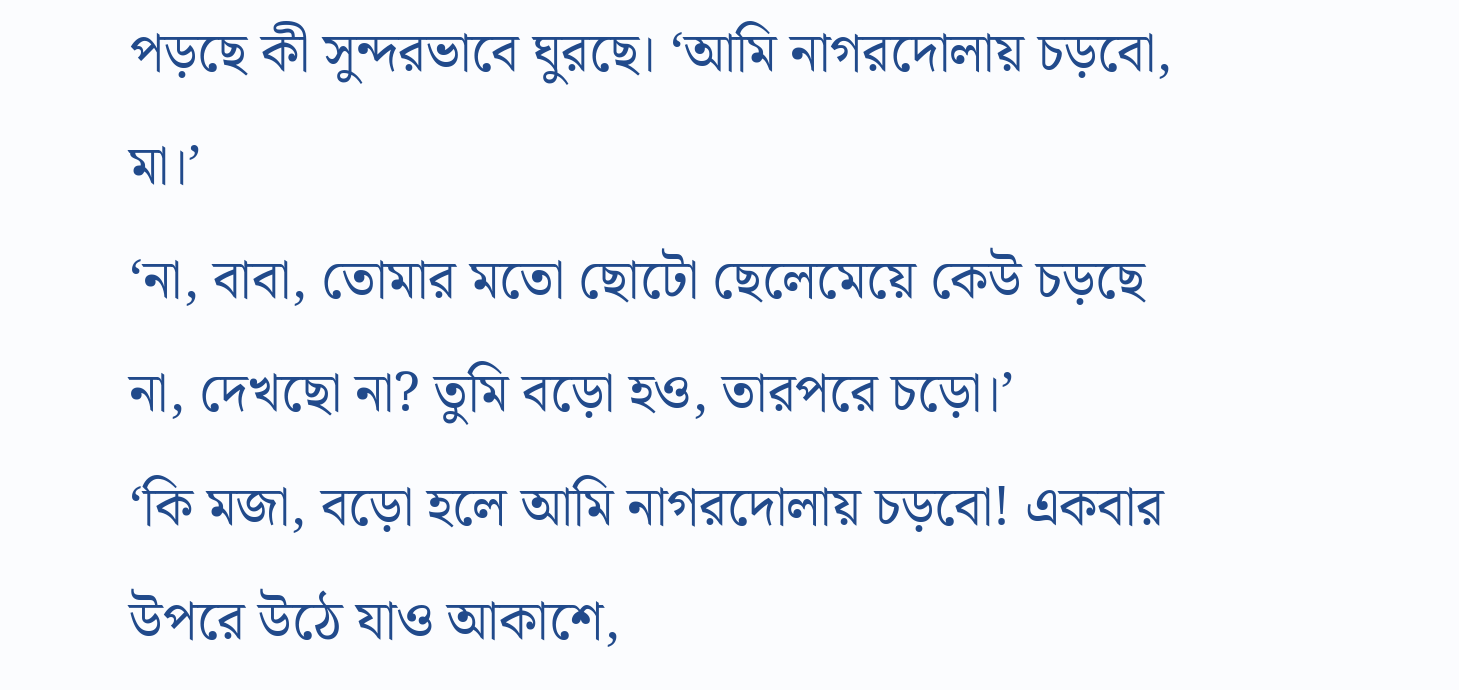পড়ছে কী সুন্দরভাবে ঘুরছে। ‘আমি নাগরদোলায় চড়বো, মা।’
‘না, বাবা, তোমার মতো ছোটো ছেলেমেয়ে কেউ চড়ছে না, দেখছো না? তুমি বড়ো হও, তারপরে চড়ো।’
‘কি মজা, বড়ো হলে আমি নাগরদোলায় চড়বো! একবার উপরে উঠে যাও আকাশে,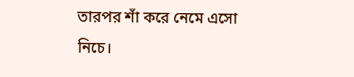তারপর শাঁ করে নেমে এসো নিচে।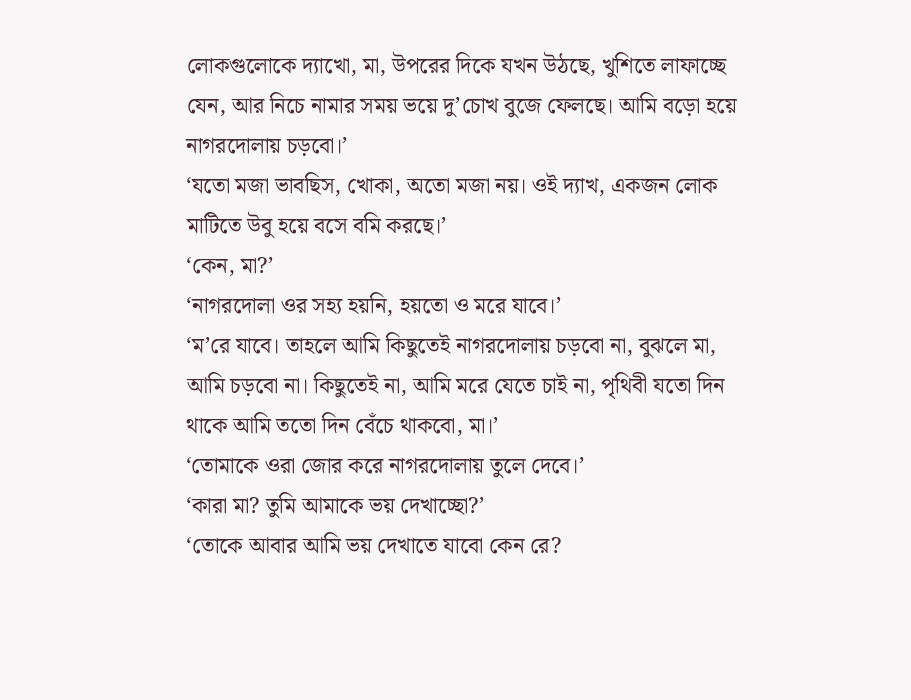লোকগুলোকে দ্যাখো, মা, উপরের দিকে যখন উঠছে, খুশিতে লাফাচ্ছে যেন, আর নিচে নামার সময় ভয়ে দু’চোখ বুজে ফেলছে। আমি বড়ো হয়ে নাগরদোলায় চড়বো।’
‘যতো মজা ভাবছিস, খোকা, অতো মজা নয়। ওই দ্যাখ, একজন লোক মাটিতে উবু হয়ে বসে বমি করছে।’
‘কেন, মা?’
‘নাগরদোলা ওর সহ্য হয়নি, হয়তো ও মরে যাবে।’
‘ম’রে যাবে। তাহলে আমি কিছুতেই নাগরদোলায় চড়বো না, বুঝলে মা, আমি চড়বো না। কিছুতেই না, আমি মরে যেতে চাই না, পৃথিবী যতো দিন থাকে আমি ততো দিন বেঁচে থাকবো, মা।’
‘তোমাকে ওরা জোর করে নাগরদোলায় তুলে দেবে।’
‘কারা মা? তুমি আমাকে ভয় দেখাচ্ছো?’
‘তোকে আবার আমি ভয় দেখাতে যাবো কেন রে?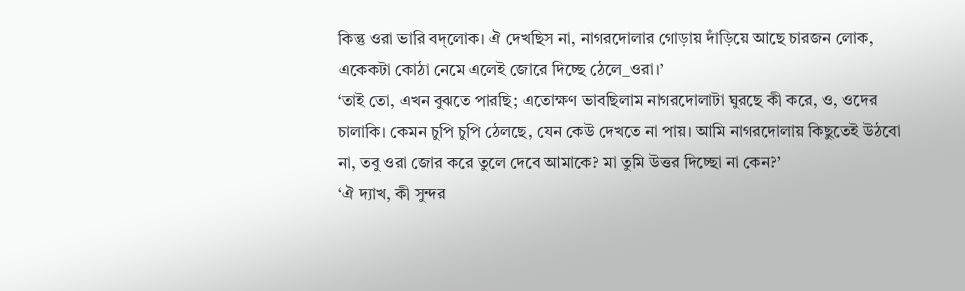কিন্তু ওরা ভারি বদ্লোক। ঐ দেখছিস না, নাগরদোলার গোড়ায় দাঁড়িয়ে আছে চারজন লোক, একেকটা কোঠা নেমে এলেই জোরে দিচ্ছে ঠেলে_ওরা।’
‘তাই তো, এখন বুঝতে পারছি; এতোক্ষণ ভাবছিলাম নাগরদোলাটা ঘুরছে কী করে, ও, ওদের চালাকি। কেমন চুপি চুপি ঠেলছে, যেন কেউ দেখতে না পায়। আমি নাগরদোলায় কিছুতেই উঠবো না, তবু ওরা জোর করে তুলে দেবে আমাকে? মা তুমি উত্তর দিচ্ছো না কেন?’
‘ঐ দ্যাখ, কী সুন্দর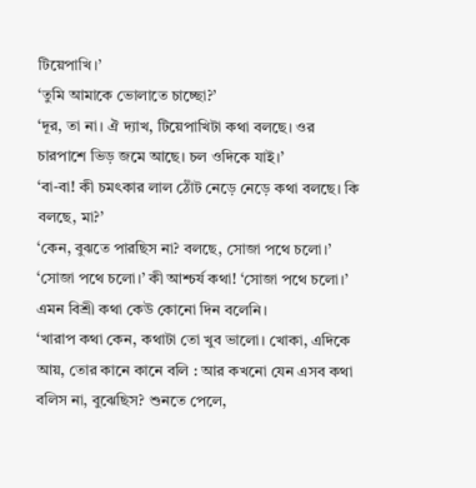টিয়েপাখি।’
‘তুমি আমাকে ভোলাতে চাচ্ছো?’
‘দূর, তা না। ঐ দ্যাখ, টিয়েপাখিটা কথা বলছে। ওর চারপাশে ভিড় জমে আছে। চল ওদিকে যাই।’
‘বা-বা! কী চমৎকার লাল ঠোঁট নেড়ে নেড়ে কথা বলছে। কি বলছে, মা?’
‘কেন, বুঝতে পারছিস না? বলছে, সোজা পথে চলো।’
‘সোজা পথে চলো।’ কী আশ্চর্য কথা! ‘সোজা পথে চলো।’ এমন বিশ্রী কথা কেউ কোনো দিন বলেনি।
‘খারাপ কথা কেন, কথাটা তো খুব ভালো। খোকা, এদিকে আয়, তোর কানে কানে বলি : আর কখনো যেন এসব কথা বলিস না, বুঝেছিস? শুনতে পেলে,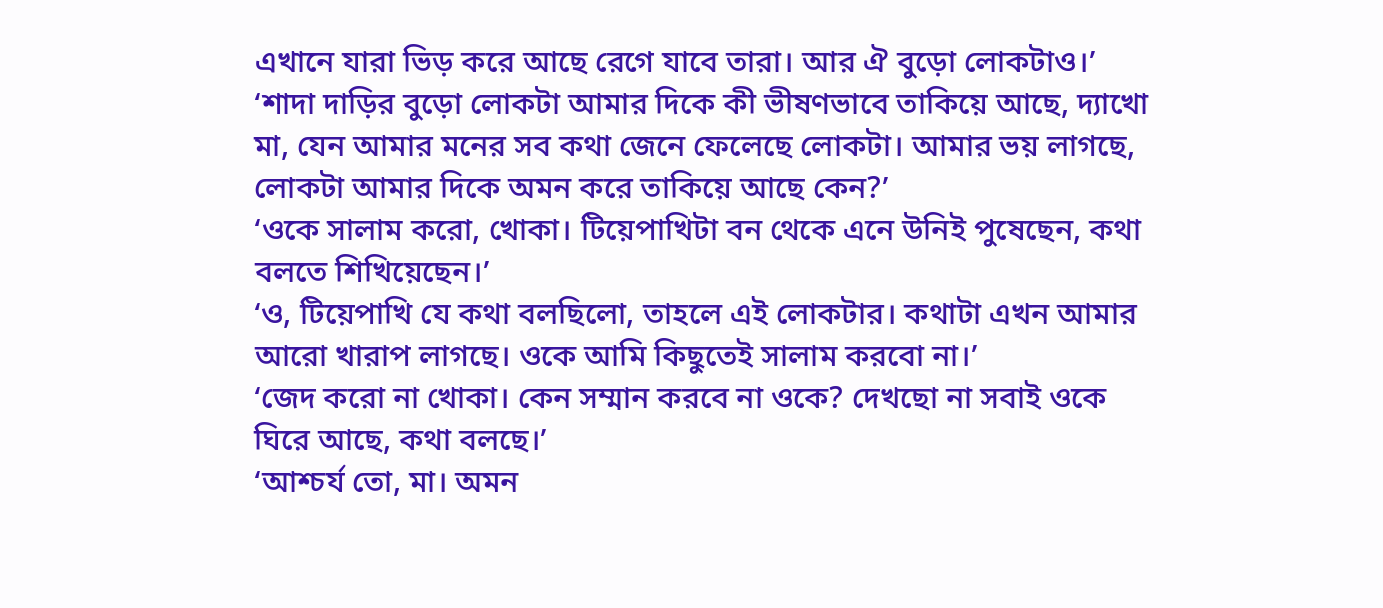এখানে যারা ভিড় করে আছে রেগে যাবে তারা। আর ঐ বুড়ো লোকটাও।’
‘শাদা দাড়ির বুড়ো লোকটা আমার দিকে কী ভীষণভাবে তাকিয়ে আছে, দ্যাখো মা, যেন আমার মনের সব কথা জেনে ফেলেছে লোকটা। আমার ভয় লাগছে, লোকটা আমার দিকে অমন করে তাকিয়ে আছে কেন?’
‘ওকে সালাম করো, খোকা। টিয়েপাখিটা বন থেকে এনে উনিই পুষেছেন, কথা বলতে শিখিয়েছেন।’
‘ও, টিয়েপাখি যে কথা বলছিলো, তাহলে এই লোকটার। কথাটা এখন আমার আরো খারাপ লাগছে। ওকে আমি কিছুতেই সালাম করবো না।’
‘জেদ করো না খোকা। কেন সম্মান করবে না ওকে? দেখছো না সবাই ওকে ঘিরে আছে, কথা বলছে।’
‘আশ্চর্য তো, মা। অমন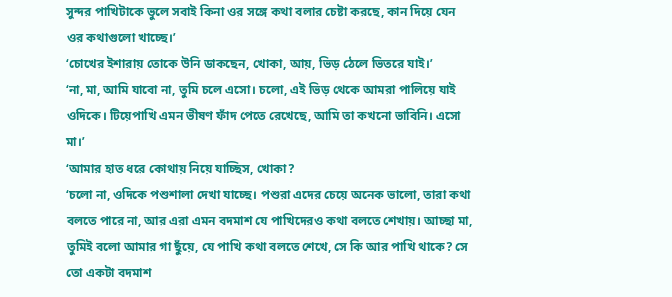সুন্দর পাখিটাকে ভুলে সবাই কিনা ওর সঙ্গে কথা বলার চেষ্টা করছে, কান দিয়ে যেন ওর কথাগুলো খাচ্ছে।’
‘চোখের ইশারায় তোকে উনি ডাকছেন, খোকা, আয়, ভিড় ঠেলে ভিতরে যাই।’
‘না, মা, আমি যাবো না, তুমি চলে এসো। চলো, এই ভিড় থেকে আমরা পালিয়ে যাই ওদিকে। টিয়েপাখি এমন ভীষণ ফাঁদ পেতে রেখেছে, আমি তা কখনো ভাবিনি। এসো মা।’
‘আমার হাত ধরে কোথায় নিয়ে যাচ্ছিস, খোকা?
‘চলো না, ওদিকে পশুশালা দেখা যাচ্ছে। পশুরা এদের চেয়ে অনেক ভালো, তারা কথা বলতে পারে না, আর এরা এমন বদমাশ যে পাখিদেরও কথা বলতে শেখায়। আচ্ছা মা, তুমিই বলো আমার গা ছুঁয়ে, যে পাখি কথা বলতে শেখে, সে কি আর পাখি থাকে? সে তো একটা বদমাশ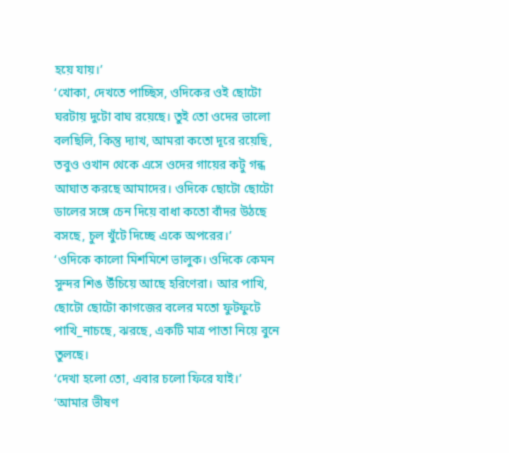হয়ে যায়।’
‘খোকা, দেখতে পাচ্ছিস, ওদিকের ওই ছোটো ঘরটায় দুটো বাঘ রয়েছে। তুই তো ওদের ভালো বলছিলি, কিন্তু দ্যাখ, আমরা কতো দূরে রয়েছি, তবুও ওখান থেকে এসে ওদের গায়ের কটু গন্ধ আঘাত করছে আমাদের। ওদিকে ছোটো ছোটো ডালের সঙ্গে চেন দিয়ে বাধা কতো বাঁদর উঠছে বসছে, চুল খুঁটে দিচ্ছে একে অপরের।’
‘ওদিকে কালো মিশমিশে ভালুক। ওদিকে কেমন সুন্দর শিঙ উঁচিয়ে আছে হরিণেরা। আর পাখি, ছোটো ছোটো কাগজের বলের মতো ফুটফুটে পাখি_নাচছে, ঝরছে, একটি মাত্র পাতা নিয়ে বুনে তুলছে।
‘দেখা হলো তো, এবার চলো ফিরে যাই।’
‘আমার ভীষণ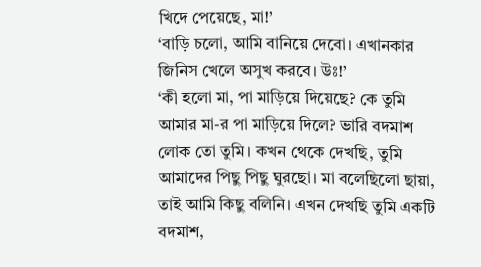খিদে পেয়েছে, মা!’
‘বাড়ি চলো, আমি বানিয়ে দেবো। এখানকার জিনিস খেলে অসুখ করবে। উঃ!’
‘কী হলো মা, পা মাড়িয়ে দিয়েছে? কে তুমি আমার মা-র পা মাড়িয়ে দিলে? ভারি বদমাশ লোক তো তুমি। কখন থেকে দেখছি, তুমি আমাদের পিছু পিছু ঘুরছো। মা বলেছিলো ছায়া, তাই আমি কিছু বলিনি। এখন দেখছি তুমি একটি বদমাশ,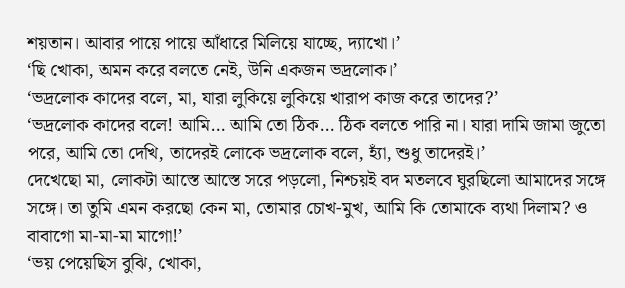শয়তান। আবার পায়ে পায়ে আঁধারে মিলিয়ে যাচ্ছে, দ্যাখো।’
‘ছি খোকা, অমন করে বলতে নেই, উনি একজন ভদ্রলোক।’
‘ভদ্রলোক কাদের বলে, মা, যারা লুকিয়ে লুকিয়ে খারাপ কাজ করে তাদের?’
‘ভদ্রলোক কাদের বলে! আমি… আমি তো ঠিক… ঠিক বলতে পারি না। যারা দামি জামা জুতো পরে, আমি তো দেখি, তাদেরই লোকে ভদ্রলোক বলে, হ্যাঁ, শুধু তাদেরই।’
দেখেছো মা, লোকটা আস্তে আস্তে সরে পড়লো, নিশ্চয়ই বদ মতলবে ঘুরছিলো আমাদের সঙ্গে সঙ্গে। তা তুমি এমন করছো কেন মা, তোমার চোখ-মুখ, আমি কি তোমাকে ব্যথা দিলাম? ও বাবাগো মা-মা-মা মাগো!’
‘ভয় পেয়েছিস বুঝি, খোকা,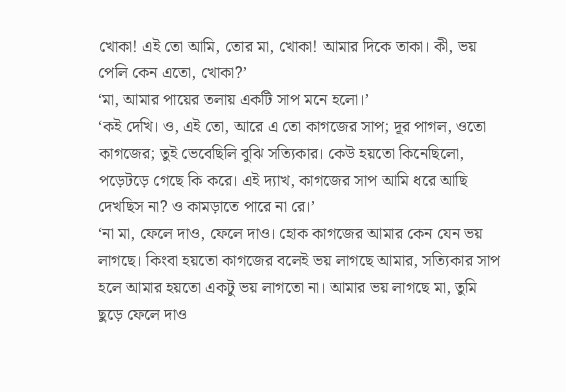খোকা! এই তো আমি, তোর মা, খোকা! আমার দিকে তাকা। কী, ভয় পেলি কেন এতো, খোকা?’
‘মা, আমার পায়ের তলায় একটি সাপ মনে হলো।’
‘কই দেখি। ও, এই তো, আরে এ তো কাগজের সাপ; দূর পাগল, ওতো কাগজের; তুই ভেবেছিলি বুঝি সত্যিকার। কেউ হয়তো কিনেছিলো, পড়েটড়ে গেছে কি করে। এই দ্যাখ, কাগজের সাপ আমি ধরে আছি দেখছিস না? ও কামড়াতে পারে না রে।’
‘না মা, ফেলে দাও, ফেলে দাও। হোক কাগজের আমার কেন যেন ভয় লাগছে। কিংবা হয়তো কাগজের বলেই ভয় লাগছে আমার, সত্যিকার সাপ হলে আমার হয়তো একটু ভয় লাগতো না। আমার ভয় লাগছে মা, তুমি ছুড়ে ফেলে দাও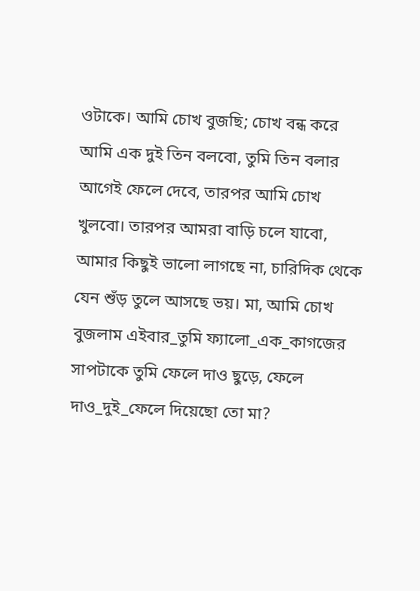ওটাকে। আমি চোখ বুজছি; চোখ বন্ধ করে আমি এক দুই তিন বলবো, তুমি তিন বলার আগেই ফেলে দেবে, তারপর আমি চোখ খুলবো। তারপর আমরা বাড়ি চলে যাবো, আমার কিছুই ভালো লাগছে না, চারিদিক থেকে যেন শুঁড় তুলে আসছে ভয়। মা, আমি চোখ বুজলাম এইবার_তুমি ফ্যালো_এক_কাগজের সাপটাকে তুমি ফেলে দাও ছুড়ে, ফেলে দাও_দুই_ফেলে দিয়েছো তো মা?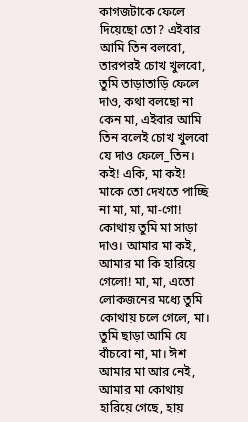কাগজটাকে ফেলে দিয়েছো তো? এইবার আমি তিন বলবো, তারপরই চোখ খুলবো, তুমি তাড়াতাড়ি ফেলে দাও, কথা বলছো না কেন মা, এইবার আমি তিন বলেই চোখ খুলবো যে দাও ফেলে_তিন। কই! একি, মা কই! মাকে তো দেখতে পাচ্ছি না মা, মা, মা-গো! কোথায় তুমি মা সাড়া দাও। আমার মা কই, আমার মা কি হারিয়ে গেলো! মা, মা, এতো লোকজনের মধ্যে তুমি কোথায় চলে গেলে, মা। তুমি ছাড়া আমি যে বাঁচবো না, মা। ঈশ আমার মা আর নেই, আমার মা কোথায় হারিয়ে গেছে, হায়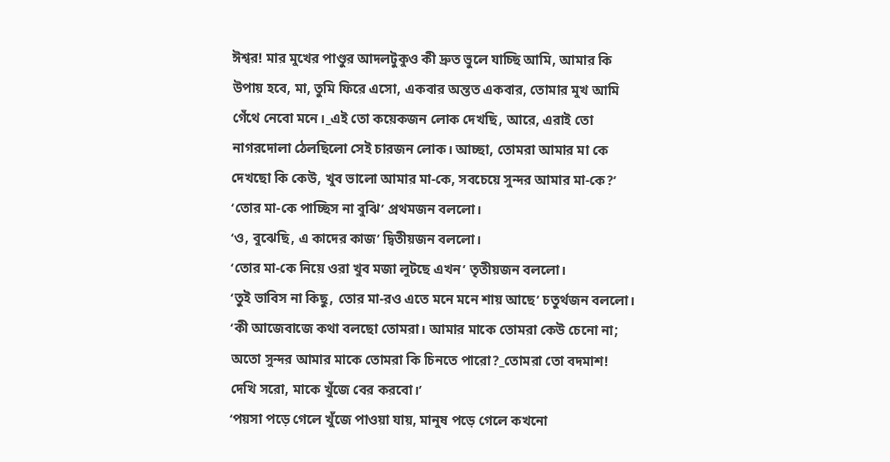ঈশ্বর! মার মুখের পাণ্ডুর আদলটুকুও কী দ্রুত ভুলে যাচ্ছি আমি, আমার কি উপায় হবে, মা, তুমি ফিরে এসো, একবার অন্তত একবার, তোমার মুখ আমি গেঁথে নেবো মনে।_এই তো কয়েকজন লোক দেখছি, আরে, এরাই তো নাগরদোলা ঠেলছিলো সেই চারজন লোক। আচ্ছা, তোমরা আমার মা কে দেখছো কি কেউ, খুব ভালো আমার মা-কে, সবচেয়ে সুন্দর আমার মা-কে?’
‘তোর মা-কে পাচ্ছিস না বুঝি’ প্রথমজন বললো।
‘ও, বুঝেছি, এ কাদের কাজ’ দ্বিতীয়জন বললো।
‘তোর মা-কে নিয়ে ওরা খুব মজা লুটছে এখন’ তৃতীয়জন বললো।
‘তুই ভাবিস না কিছু, তোর মা-রও এতে মনে মনে শায় আছে’ চতুর্থজন বললো।
‘কী আজেবাজে কথা বলছো তোমরা। আমার মাকে তোমরা কেউ চেনো না; অতো সুন্দর আমার মাকে তোমরা কি চিনতে পারো?_তোমরা তো বদমাশ! দেখি সরো, মাকে খুঁজে বের করবো।’
‘পয়সা পড়ে গেলে খুঁজে পাওয়া যায়, মানুষ পড়ে গেলে কখনো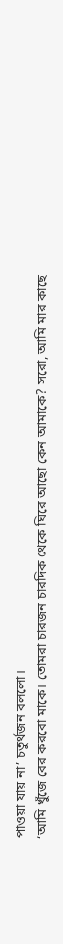পাওয়া যায় না’ চতুর্থজন বললো।
‘আমি খুঁজে বের করবো মাকে। তোমরা চারজন চারদিক থেকে ঘিরে আছো কেন আমাকে? সরো, আমি মার কাছে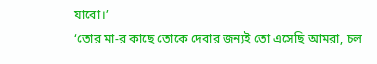যাবো।’
‘তোর মা-র কাছে তোকে দেবার জন্যই তো এসেছি আমরা, চল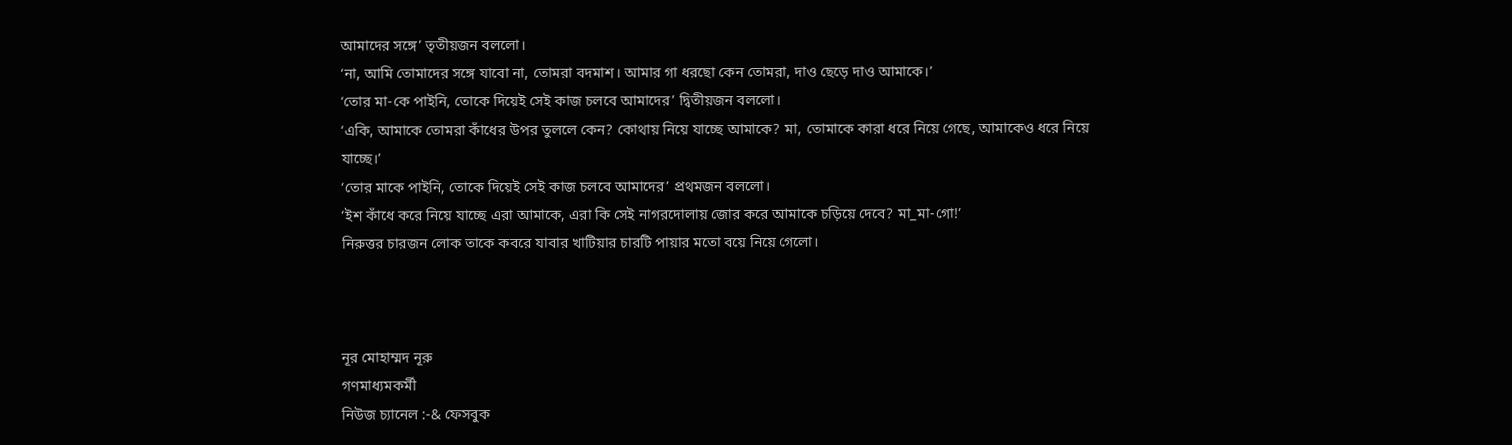আমাদের সঙ্গে’ তৃতীয়জন বললো।
‘না, আমি তোমাদের সঙ্গে যাবো না, তোমরা বদমাশ। আমার গা ধরছো কেন তোমরা, দাও ছেড়ে দাও আমাকে।’
‘তোর মা-কে পাইনি, তোকে দিয়েই সেই কাজ চলবে আমাদের’ দ্বিতীয়জন বললো।
‘একি, আমাকে তোমরা কাঁধের উপর তুললে কেন? কোথায় নিয়ে যাচ্ছে আমাকে? মা, তোমাকে কারা ধরে নিয়ে গেছে, আমাকেও ধরে নিয়ে যাচ্ছে।’
‘তোর মাকে পাইনি, তোকে দিয়েই সেই কাজ চলবে আমাদের’ প্রথমজন বললো।
‘ইশ কাঁধে করে নিয়ে যাচ্ছে এরা আমাকে, এরা কি সেই নাগরদোলায় জোর করে আমাকে চড়িয়ে দেবে? মা_মা-গো!’
নিরুত্তর চারজন লোক তাকে কবরে যাবার খাটিয়ার চারটি পায়ার মতো বয়ে নিয়ে গেলো।



নূর মোহাম্মদ নূরু
গণমাধ্যমকর্মী
নিউজ চ্যানেল :-& ফেসবুক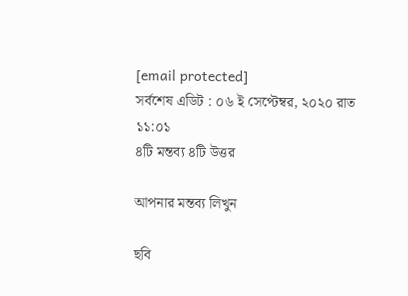[email protected]
সর্বশেষ এডিট : ০৬ ই সেপ্টেম্বর, ২০২০ রাত ১১:০১
৪টি মন্তব্য ৪টি উত্তর

আপনার মন্তব্য লিখুন

ছবি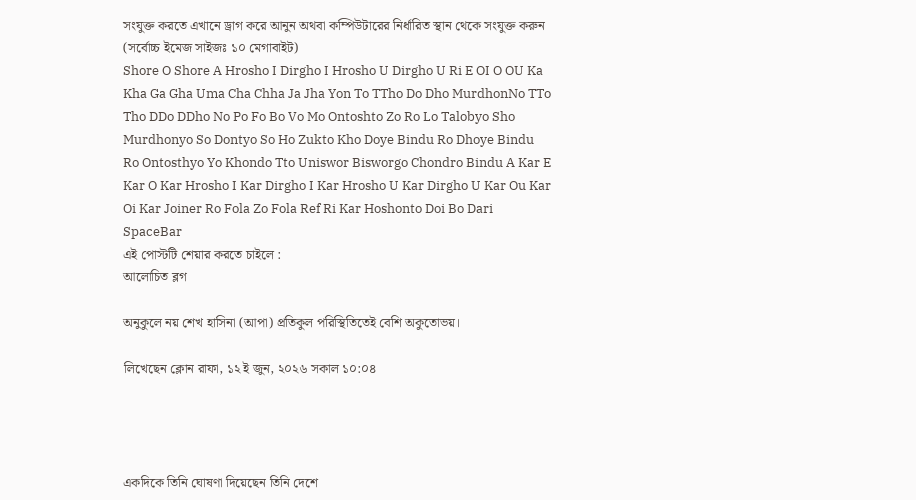সংযুক্ত করতে এখানে ড্রাগ করে আনুন অথবা কম্পিউটারের নির্ধারিত স্থান থেকে সংযুক্ত করুন (সর্বোচ্চ ইমেজ সাইজঃ ১০ মেগাবাইট)
Shore O Shore A Hrosho I Dirgho I Hrosho U Dirgho U Ri E OI O OU Ka Kha Ga Gha Uma Cha Chha Ja Jha Yon To TTho Do Dho MurdhonNo TTo Tho DDo DDho No Po Fo Bo Vo Mo Ontoshto Zo Ro Lo Talobyo Sho Murdhonyo So Dontyo So Ho Zukto Kho Doye Bindu Ro Dhoye Bindu Ro Ontosthyo Yo Khondo Tto Uniswor Bisworgo Chondro Bindu A Kar E Kar O Kar Hrosho I Kar Dirgho I Kar Hrosho U Kar Dirgho U Kar Ou Kar Oi Kar Joiner Ro Fola Zo Fola Ref Ri Kar Hoshonto Doi Bo Dari SpaceBar
এই পোস্টটি শেয়ার করতে চাইলে :
আলোচিত ব্লগ

অনুকুলে নয় শেখ হাসিনা (আপা) প্রতিকুল পরিস্থিতিতেই বেশি অকুতোভয়।

লিখেছেন ক্লোন রাফা, ১২ ই জুন, ২০২৬ সকাল ১০:০৪




একদিকে তিনি ঘোষণা দিয়েছেন তিনি দেশে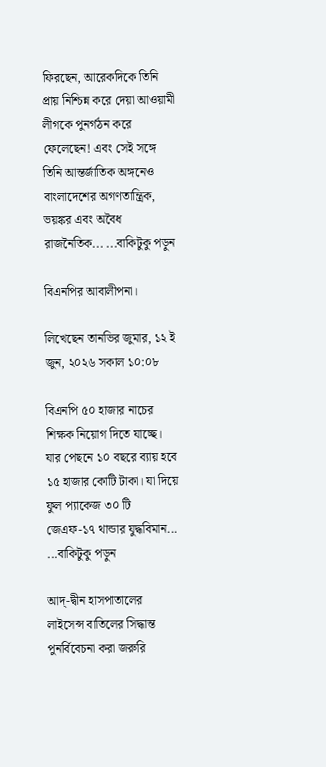ফিরছেন, আরেকদিকে তিনি প্রায় নিশ্চিন্ন করে দেয়া আওয়ামী লীগকে পুনর্গঠন করে ফেলেছেন! এবং সেই সঙ্গে তিনি আন্তর্জাতিক অঙ্গনেও বাংলাদেশের অগণতান্ত্রিক, ভয়ঙ্কর এবং অবৈধ রাজনৈতিক... ...বাকিটুকু পড়ুন

বিএনপির আবালীপনা।

লিখেছেন তানভির জুমার, ১২ ই জুন, ২০২৬ সকাল ১০:০৮

বিএনপি ৫০ হাজার নাচের শিক্ষক নিয়োগ দিতে যাচ্ছে। যার পেছনে ১০ বছরে ব্যায় হবে ১৫ হাজার কোটি টাকা। যা দিয়ে ফুল প্যাকেজ ৩০ টি জেএফ-১৭ থান্ডার যুদ্ধবিমান... ...বাকিটুকু পড়ুন

আদ্-দ্বীন হাসপাতালের লাইসেন্স বাতিলের সিদ্ধান্ত পুনর্বিবেচনা করা জরুরি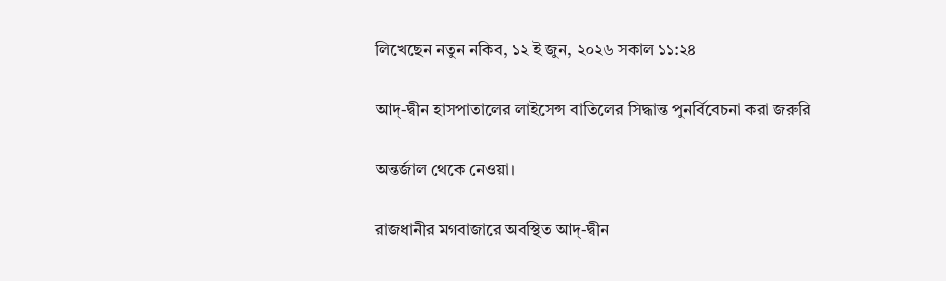লিখেছেন নতুন নকিব, ১২ ই জুন, ২০২৬ সকাল ১১:২৪

আদ্-দ্বীন হাসপাতালের লাইসেন্স বাতিলের সিদ্ধান্ত পুনর্বিবেচনা করা জরুরি

অন্তর্জাল থেকে নেওয়া।

রাজধানীর মগবাজারে অবস্থিত আদ্-দ্বীন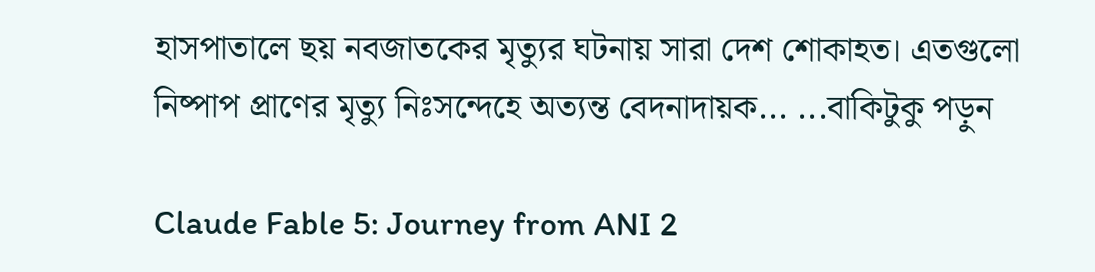হাসপাতালে ছয় নবজাতকের মৃত্যুর ঘটনায় সারা দেশ শোকাহত। এতগুলো নিষ্পাপ প্রাণের মৃত্যু নিঃসন্দেহে অত্যন্ত বেদনাদায়ক... ...বাকিটুকু পড়ুন

Claude Fable 5: Journey from ANI 2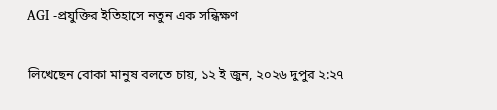AGI -প্রযুক্তির ইতিহাসে নতুন এক সন্ধিক্ষণ

লিখেছেন বোকা মানুষ বলতে চায়, ১২ ই জুন, ২০২৬ দুপুর ২:২৭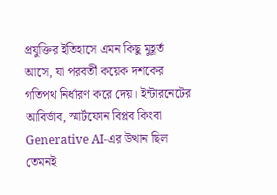প্রযুক্তির ইতিহাসে এমন কিছু মুহূর্ত আসে, যা পরবর্তী কয়েক দশকের গতিপথ নির্ধারণ করে দেয়। ইন্টারনেটের আবির্ভাব, স্মার্টফোন বিপ্লব কিংবা Generative AI-এর উত্থান ছিল তেমনই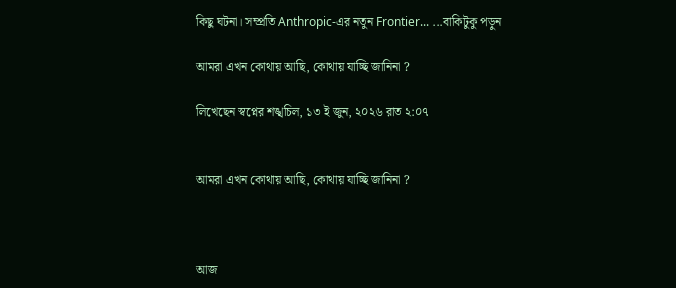কিছু ঘটনা। সম্প্রতি Anthropic-এর নতুন Frontier... ...বাকিটুকু পড়ুন

আমরা এখন কোথায় আছি, কোথায় যাচ্ছি জানিনা ?

লিখেছেন স্বপ্নের শঙ্খচিল, ১৩ ই জুন, ২০২৬ রাত ২:০৭


আমরা এখন কোথায় আছি, কোথায় যাচ্ছি জানিনা ?



আজ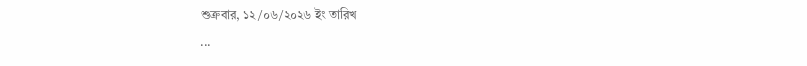শুক্রবার, ১২/০৬/২০২৬ ইং তারিখ
...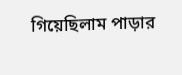গিয়েছিলাম পাড়ার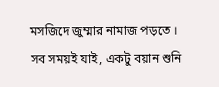মসজিদে জুম্মার নামাজ পড়তে ।
সব সময়ই যাই, একটু বয়ান শুনি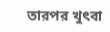তারপর খুৎবা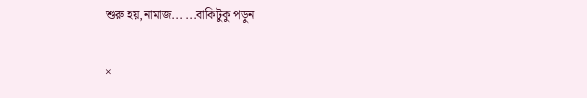শুরু হয়,নামাজ... ...বাকিটুকু পড়ুন

×